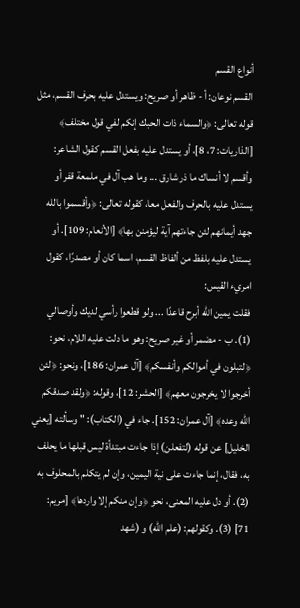أنواع القسم
القسم نوعان: أ - ظاهر أو صريح: ويستدل عليه بحرف القسم، مثل قوله تعالى: ﴿والسماء ذات الحبك إنكم لفي قول مختلف﴾ [الذاريات: 7، 8]، أو يستدل عليه بفعل القسم كقول الشاعر: وأقسم لا أنساك ما ذر شارق ... وما هب آل في ملمعة قفر أو يستدل عليه بالحرف والفعل معا، كقوله تعالى: ﴿وأقسموا بالله جهد أيمانهم لئن جاءتهم آية ليؤمنن بها﴾ [الأنعام: 109]. أو يستدل عليه بلفظ من ألفاظ القسم، اسما كان أو مصدرًا، كقول امريء القيس:
فقلت يمين الله أبرح قاعدًا ... ولو قطعوا رأسي لديك وأوصالي (1). ب - مضمر أو غير صريح: وهو ما دلت عليه اللام، نحو: ﴿لتبلون في أموالكم وأنفسكم﴾ [آل عمران: 186]، ونحو: ﴿لئن أخرجوا لا يخرجون معهم﴾ [الحشر: 12]، وقوله: ﴿ولقد صدقكم الله وعده﴾ [آل عمران: 152]. جاء في (الكتاب): " وسألته [يعني الخليل] عن قوله (لتفعلن) إذا جاءت مبتدأة ليس قبلها ما يحلف به، فقال، إنما جاءت على نية اليمين، وإن لم يتكلم بالمحلوف به (2). أو دل عليه المعنى، نحو ﴿وإن منكم إلا واردها﴾ [مريم: 71] (3). وكقولهم: (علم الله) و (شهد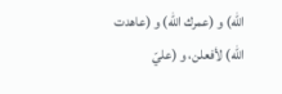الله) و (عمرك الله) و (عاهدت الله) لأفعلن، و (عليّ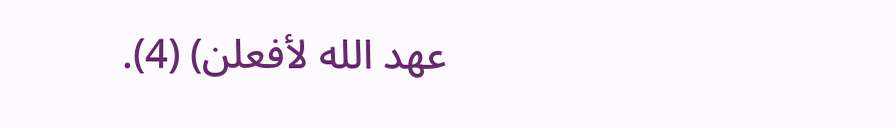عهد الله لأفعلن) (4).